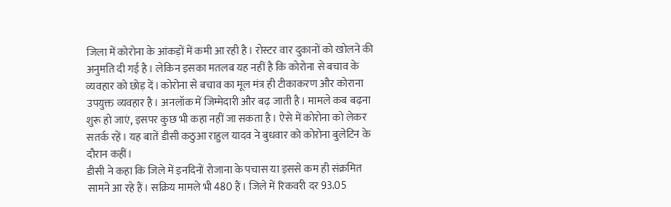जिला में कोरोना के आंकड़ों में कमी आ रही है। रोस्टर वार दुकानों को खोलने की अनुमति दी गई है। लेकिन इसका मतलब यह नहीं है कि कोरोना से बचाव के व्यवहार को छोड़ दें। कोरोना से बचाव का मूल मंत्र ही टीकाकरण और कोराना उपयुक्त व्यवहार है। अनलॉक में जिम्मेदारी और बढ़ जाती है। मामले कब बढ़ना शुरू हो जाएं, इसपर कुछ भी कहा नहीं जा सकता है। ऐसे में कोरोना को लेकर सतर्क रहें। यह बातें डीसी कठुआ राहुल यादव ने बुधवार को कोरोना बुलेटिन के दौरान कहीं।
डीसी ने कहा कि जिले में इनदिनों रोजाना के पचास या इससे कम ही संक्रमित सामने आ रहे हैं। सक्रिय मामले भी 480 हैं। जिले में रिकवरी दर 93.05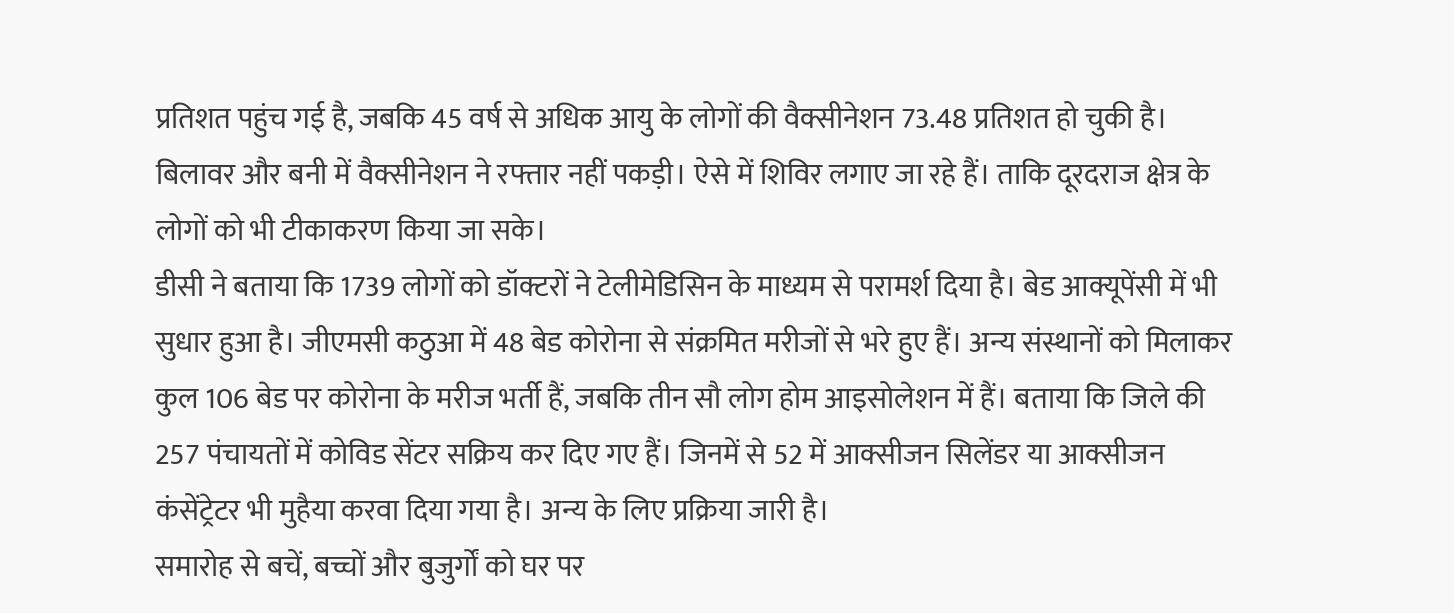प्रतिशत पहुंच गई है, जबकि 45 वर्ष से अधिक आयु के लोगों की वैक्सीनेशन 73.48 प्रतिशत हो चुकी है। बिलावर और बनी में वैक्सीनेशन ने रफ्तार नहीं पकड़ी। ऐसे में शिविर लगाए जा रहे हैं। ताकि दूरदराज क्षेत्र के लोगों को भी टीकाकरण किया जा सके।
डीसी ने बताया कि 1739 लोगों को डॉक्टरों ने टेलीमेडिसिन के माध्यम से परामर्श दिया है। बेड आक्यूपेंसी में भी सुधार हुआ है। जीएमसी कठुआ में 48 बेड कोरोना से संक्रमित मरीजों से भरे हुए हैं। अन्य संस्थानों को मिलाकर कुल 106 बेड पर कोरोना के मरीज भर्ती हैं, जबकि तीन सौ लोग होम आइसोलेशन में हैं। बताया कि जिले की 257 पंचायतों में कोविड सेंटर सक्रिय कर दिए गए हैं। जिनमें से 52 में आक्सीजन सिलेंडर या आक्सीजन कंसेंट्रेटर भी मुहैया करवा दिया गया है। अन्य के लिए प्रक्रिया जारी है।
समारोह से बचें, बच्चों और बुजुर्गों को घर पर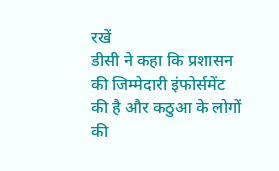रखें
डीसी ने कहा कि प्रशासन की जिम्मेदारी इंफोर्समेंट की है और कठुआ के लोगों की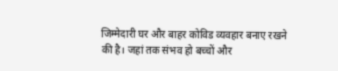जिम्मेदारी घर और बाहर कोविड व्यवहार बनाए रखने की है। जहां तक संभव हो बच्चों और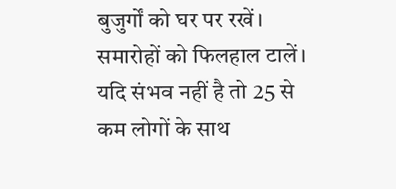बुजुर्गों को घर पर रखें। समारोहों को फिलहाल टालें। यदि संभव नहीं है तो 25 से कम लोगों के साथ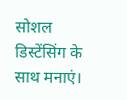सोशल डिस्टेंसिंग के साथ मनाएं।